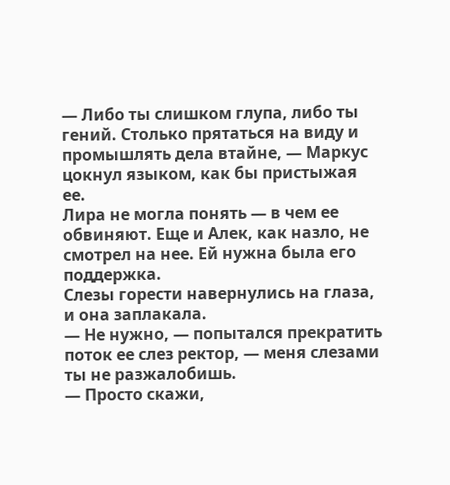— Либо ты слишком глупа, либо ты гений. Столько прятаться на виду и промышлять дела втайне, — Маркус цокнул языком, как бы пристыжая ее.
Лира не могла понять — в чем ее обвиняют. Еще и Алек, как назло, не смотрел на нее. Ей нужна была его поддержка.
Слезы горести навернулись на глаза, и она заплакала.
— Не нужно, — попытался прекратить поток ее слез ректор, — меня слезами ты не разжалобишь.
— Просто скажи,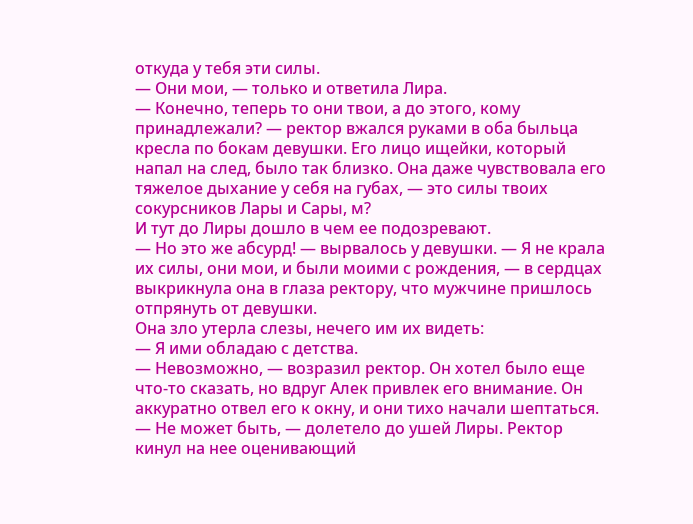откуда у тебя эти силы.
— Они мои, — только и ответила Лира.
— Конечно, теперь то они твои, а до этого, кому принадлежали? — ректор вжался руками в оба быльца кресла по бокам девушки. Его лицо ищейки, который напал на след, было так близко. Она даже чувствовала его тяжелое дыхание у себя на губах, — это силы твоих сокурсников Лары и Сары, м?
И тут до Лиры дошло в чем ее подозревают.
— Но это же абсурд! — вырвалось у девушки. — Я не крала их силы, они мои, и были моими с рождения, — в сердцах выкрикнула она в глаза ректору, что мужчине пришлось отпрянуть от девушки.
Она зло утерла слезы, нечего им их видеть:
— Я ими обладаю с детства.
— Невозможно, — возразил ректор. Он хотел было еще что-то сказать, но вдруг Алек привлек его внимание. Он аккуратно отвел его к окну, и они тихо начали шептаться.
— Не может быть, — долетело до ушей Лиры. Ректор кинул на нее оценивающий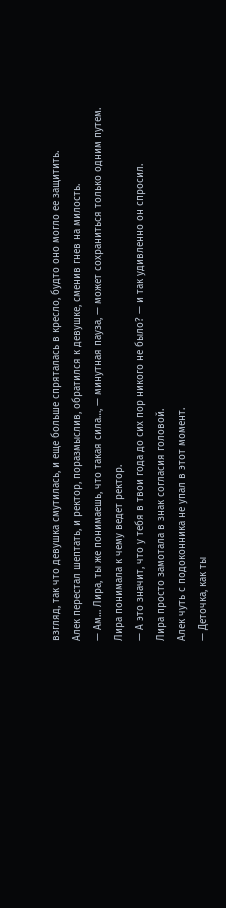взгляд, так что девушка смутилась, и еще больше спряталась в кресло, будто оно могло ее защитить.
Алек перестал шептать, и ректор, поразмыслив, обратился к девушке, сменив гнев на милость.
— Ам… Лира, ты же понимаешь, что такая сила…, — минутная пауза, — может сохраниться только одним путем.
Лира понимала к чему ведет ректор.
— А это значит, что у тебя в твои года до сих пор никого не было? — и так удивленно он спросил.
Лира просто замотала в знак согласия головой.
Алек чуть с подоконника не упал в этот момент.
— Деточка, как ты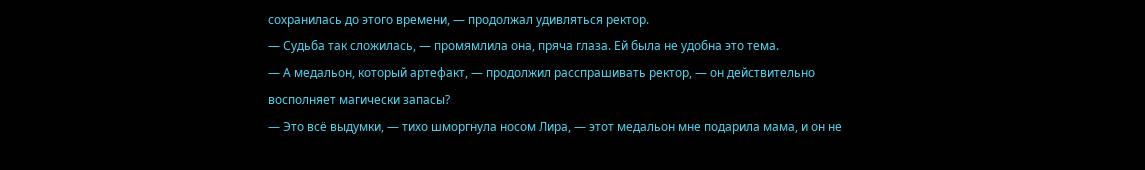сохранилась до этого времени, — продолжал удивляться ректор.
— Судьба так сложилась, — промямлила она, пряча глаза. Ей была не удобна это тема.
— А медальон, который артефакт, — продолжил расспрашивать ректор, — он действительно восполняет магически запасы?
— Это всё выдумки, — тихо шморгнула носом Лира, — этот медальон мне подарила мама, и он не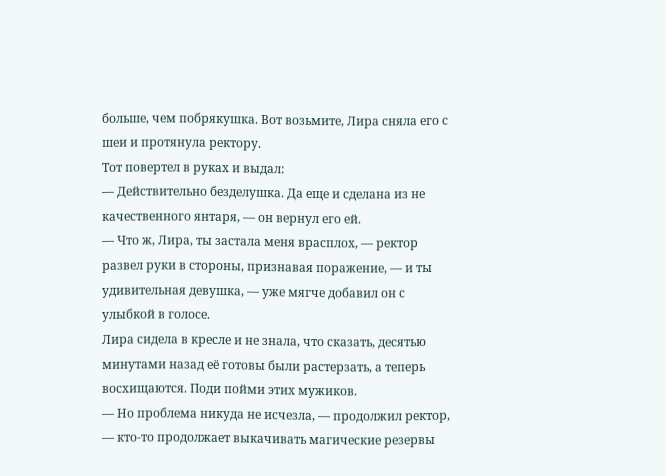больше, чем побрякушка. Вот возьмите, Лира сняла его с шеи и протянула ректору.
Тот повертел в руках и выдал:
— Действительно безделушка. Да еще и сделана из не качественного янтаря, — он вернул его ей.
— Что ж, Лира, ты застала меня врасплох, — ректор развел руки в стороны, признавая поражение, — и ты удивительная девушка, — уже мягче добавил он с улыбкой в голосе.
Лира сидела в кресле и не знала, что сказать, десятью минутами назад её готовы были растерзать, а теперь восхищаются. Поди пойми этих мужиков.
— Но проблема никуда не исчезла, — продолжил ректор, — кто-то продолжает выкачивать магические резервы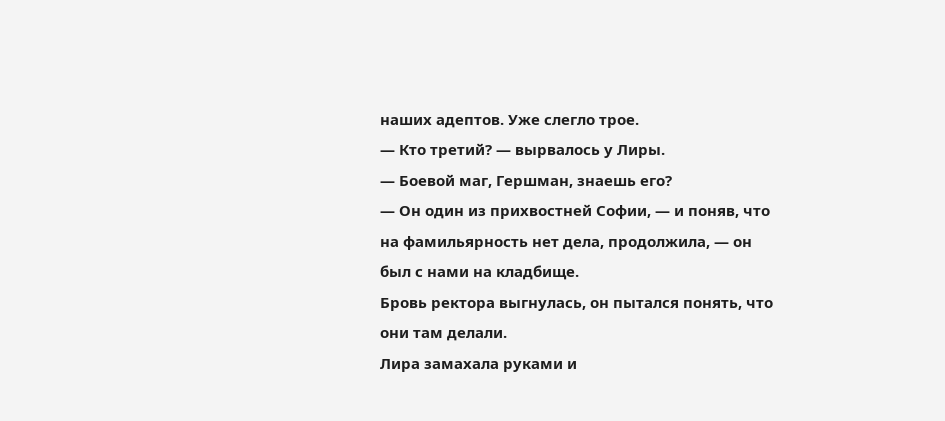наших адептов. Уже слегло трое.
— Кто третий? — вырвалось у Лиры.
— Боевой маг, Гершман, знаешь его?
— Он один из прихвостней Софии, — и поняв, что на фамильярность нет дела, продолжила, — он был с нами на кладбище.
Бровь ректора выгнулась, он пытался понять, что они там делали.
Лира замахала руками и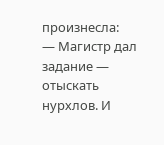произнесла:
— Магистр дал задание — отыскать нурхлов. И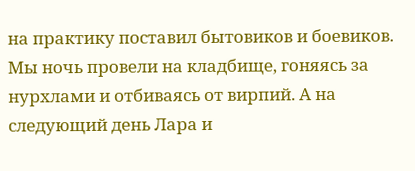на практику поставил бытовиков и боевиков. Мы ночь провели на кладбище, гоняясь за нурхлами и отбиваясь от вирпий. А на следующий день Лара и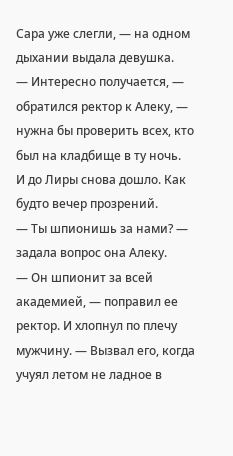Сара уже слегли, — на одном дыхании выдала девушка.
— Интересно получается, — обратился ректор к Алеку, — нужна бы проверить всех, кто был на кладбище в ту ночь.
И до Лиры снова дошло. Как будто вечер прозрений.
— Ты шпионишь за нами? — задала вопрос она Алеку.
— Он шпионит за всей академией, — поправил ее ректор. И хлопнул по плечу мужчину. — Вызвал его, когда учуял летом не ладное в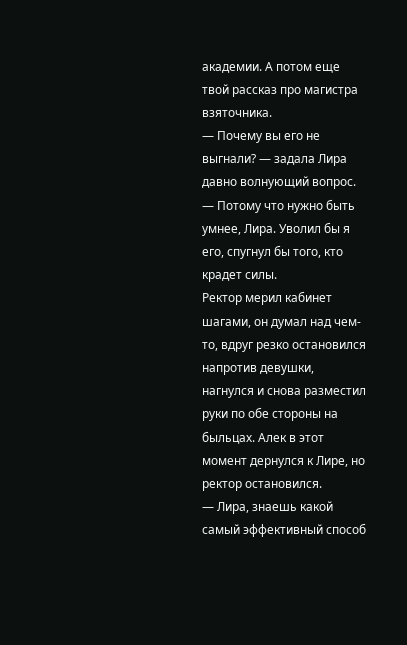академии. А потом еще твой рассказ про магистра взяточника.
— Почему вы его не выгнали? — задала Лира давно волнующий вопрос.
— Потому что нужно быть умнее, Лира. Уволил бы я его, спугнул бы того, кто крадет силы.
Ректор мерил кабинет шагами, он думал над чем-то, вдруг резко остановился напротив девушки, нагнулся и снова разместил руки по обе стороны на быльцах. Алек в этот момент дернулся к Лире, но ректор остановился.
— Лира, знаешь какой самый эффективный способ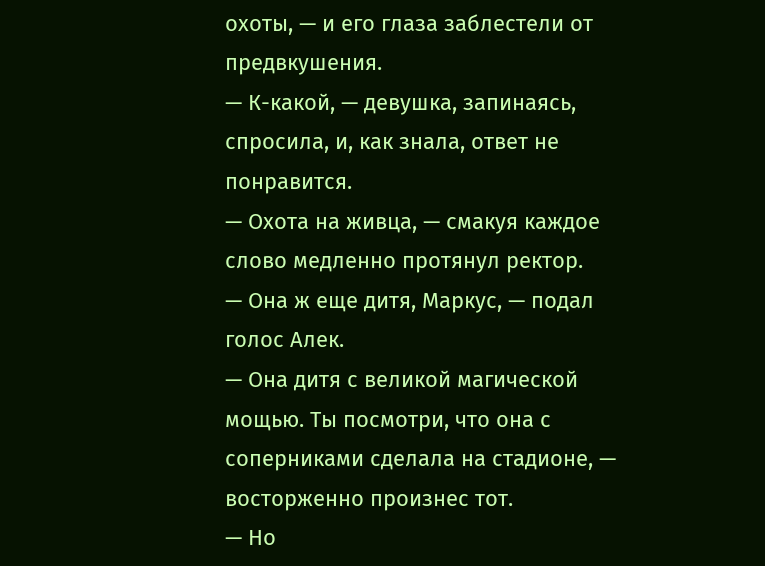охоты, — и его глаза заблестели от предвкушения.
— К-какой, — девушка, запинаясь, спросила, и, как знала, ответ не понравится.
— Охота на живца, — смакуя каждое слово медленно протянул ректор.
— Она ж еще дитя, Маркус, — подал голос Алек.
— Она дитя с великой магической мощью. Ты посмотри, что она с соперниками сделала на стадионе, — восторженно произнес тот.
— Но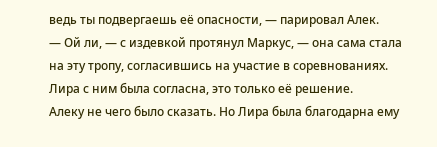ведь ты подвергаешь её опасности, — парировал Алек.
— Ой ли, — с издевкой протянул Маркус, — она сама стала на эту тропу, согласившись на участие в соревнованиях.
Лира с ним была согласна, это только её решение.
Алеку не чего было сказать. Но Лира была благодарна ему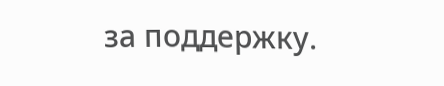за поддержку.